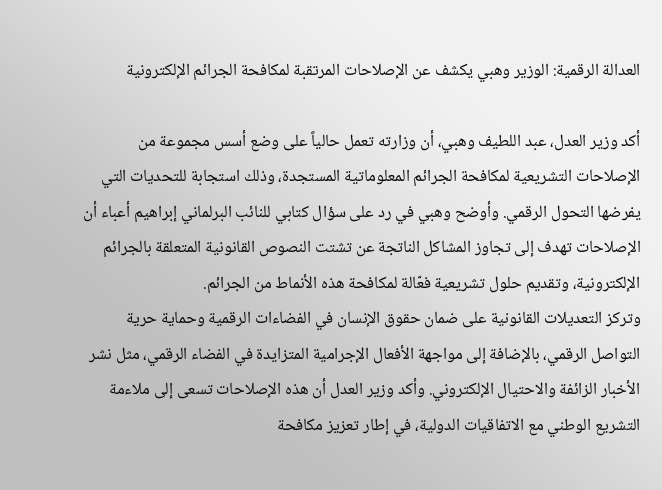العدالة الرقمية: الوزير وهبي يكشف عن الإصلاحات المرتقبة لمكافحة الجرائم الإلكترونية

أكد وزير العدل، عبد اللطيف وهبي، أن وزارته تعمل حالياً على وضع أسس مجموعة من الإصلاحات التشريعية لمكافحة الجرائم المعلوماتية المستجدة، وذلك استجابة للتحديات التي يفرضها التحول الرقمي. وأوضح وهبي في رد على سؤال كتابي للنائب البرلماني إبراهيم أعباء أن الإصلاحات تهدف إلى تجاوز المشاكل الناتجة عن تشتت النصوص القانونية المتعلقة بالجرائم الإلكترونية، وتقديم حلول تشريعية فعّالة لمكافحة هذه الأنماط من الجرائم.
وتركز التعديلات القانونية على ضمان حقوق الإنسان في الفضاءات الرقمية وحماية حرية التواصل الرقمي، بالإضافة إلى مواجهة الأفعال الإجرامية المتزايدة في الفضاء الرقمي، مثل نشر الأخبار الزائفة والاحتيال الإلكتروني. وأكد وزير العدل أن هذه الإصلاحات تسعى إلى ملاءمة التشريع الوطني مع الاتفاقيات الدولية، في إطار تعزيز مكافحة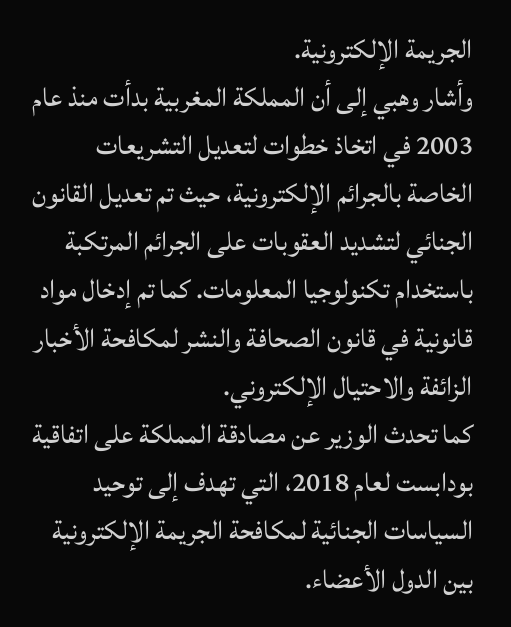الجريمة الإلكترونية.
وأشار وهبي إلى أن المملكة المغربية بدأت منذ عام 2003 في اتخاذ خطوات لتعديل التشريعات الخاصة بالجرائم الإلكترونية، حيث تم تعديل القانون الجنائي لتشديد العقوبات على الجرائم المرتكبة باستخدام تكنولوجيا المعلومات. كما تم إدخال مواد قانونية في قانون الصحافة والنشر لمكافحة الأخبار الزائفة والاحتيال الإلكتروني.
كما تحدث الوزير عن مصادقة المملكة على اتفاقية بودابست لعام 2018، التي تهدف إلى توحيد السياسات الجنائية لمكافحة الجريمة الإلكترونية بين الدول الأعضاء.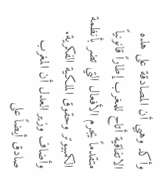وأكد وهبي أن المصادقة على هذه الاتفاقية أتاح للمغرب إطاراً قانونياً متقدماً يجرم الأفعال التي تضر بأنظمة الكمبيوتر وحقوق الملكية الفكرية.
وأضاف وزير العدل أن المغرب صادق أيضاً على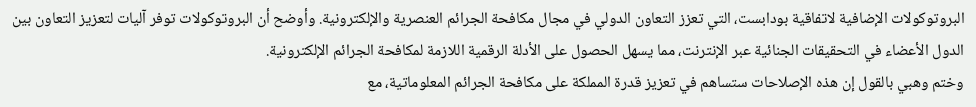البروتوكولات الإضافية لاتفاقية بودابست، التي تعزز التعاون الدولي في مجال مكافحة الجرائم العنصرية والإلكترونية. وأوضح أن البروتوكولات توفر آليات لتعزيز التعاون بين الدول الأعضاء في التحقيقات الجنائية عبر الإنترنت، مما يسهل الحصول على الأدلة الرقمية اللازمة لمكافحة الجرائم الإلكترونية.
وختم وهبي بالقول إن هذه الإصلاحات ستساهم في تعزيز قدرة المملكة على مكافحة الجرائم المعلوماتية، مع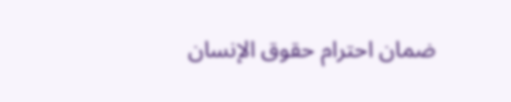ضمان احترام حقوق الإنسان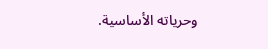وحرياته الأساسية.